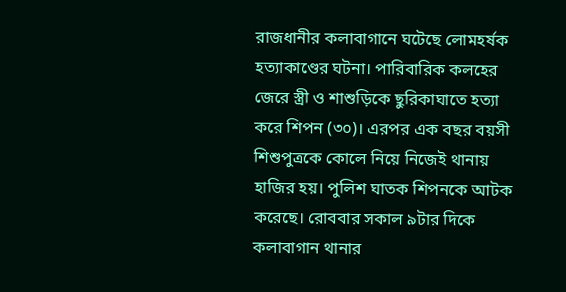রাজধানীর কলাবাগানে ঘটেছে লোমহর্ষক হত্যাকাণ্ডের ঘটনা। পারিবারিক কলহের জেরে স্ত্রী ও শাশুড়িকে ছুরিকাঘাতে হত্যা করে শিপন (৩০)। এরপর এক বছর বয়সী শিশুপুত্রকে কোলে নিয়ে নিজেই থানায় হাজির হয়। পুলিশ ঘাতক শিপনকে আটক করেছে। রোববার সকাল ৯টার দিকে কলাবাগান থানার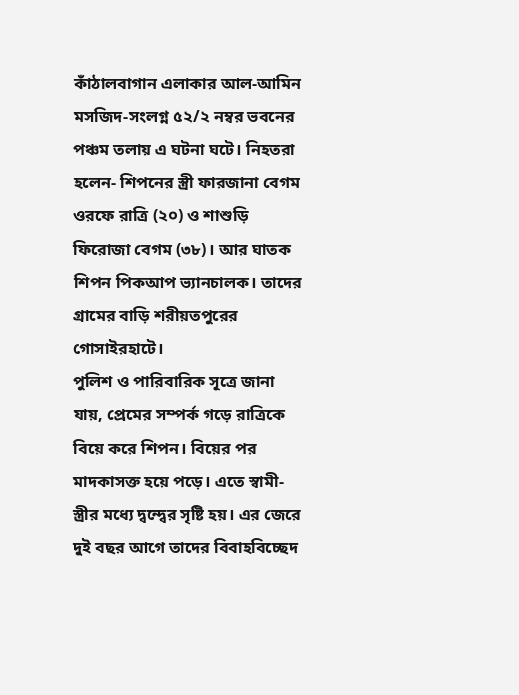কাঁঠালবাগান এলাকার আল-আমিন মসজিদ-সংলগ্ন ৫২/২ নম্বর ভবনের পঞ্চম তলায় এ ঘটনা ঘটে। নিহতরা হলেন- শিপনের স্ত্রী ফারজানা বেগম ওরফে রাত্রি (২০) ও শাশুড়ি ফিরোজা বেগম (৩৮)। আর ঘাতক শিপন পিকআপ ভ্যানচালক। তাদের গ্রামের বাড়ি শরীয়তপুরের গোসাইরহাটে।
পুলিশ ও পারিবারিক সূত্রে জানা যায়, প্রেমের সম্পর্ক গড়ে রাত্রিকে বিয়ে করে শিপন। বিয়ের পর মাদকাসক্ত হয়ে পড়ে। এতে স্বামী-স্ত্রীর মধ্যে দ্বন্দ্বের সৃষ্টি হয়। এর জেরে দুই বছর আগে তাদের বিবাহবিচ্ছেদ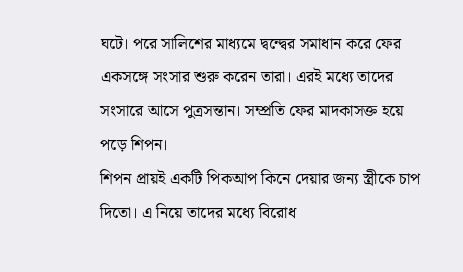ঘটে। পরে সালিশের মাধ্যমে দ্বন্দ্বের সমাধান করে ফের একসঙ্গে সংসার শুরু করেন তারা। এরই মধ্যে তাদের সংসারে আসে পুত্রসন্তান। সম্প্রতি ফের মাদকাসক্ত হয়ে পড়ে শিপন।
শিপন প্রায়ই একটি পিকআপ কিনে দেয়ার জন্য স্ত্রীকে চাপ দিতো। এ নিয়ে তাদের মধ্যে বিরোধ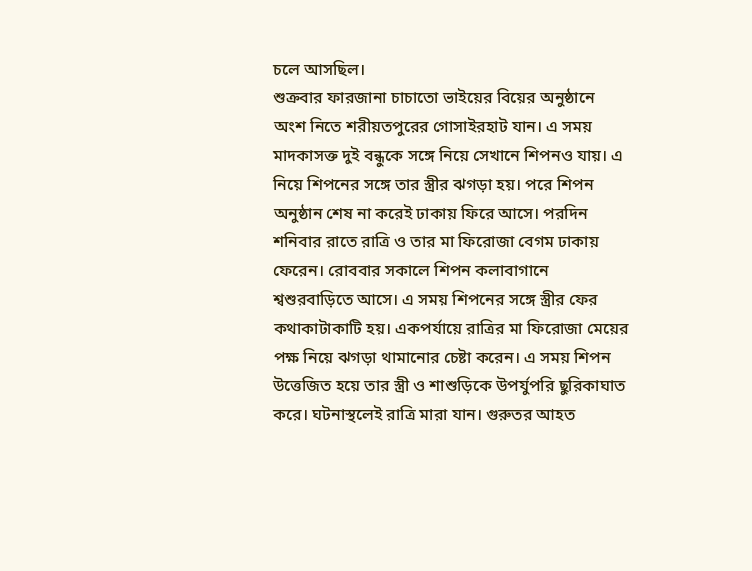চলে আসছিল।
শুক্রবার ফারজানা চাচাতো ভাইয়ের বিয়ের অনুষ্ঠানে অংশ নিতে শরীয়তপুরের গোসাইরহাট যান। এ সময় মাদকাসক্ত দুই বন্ধুকে সঙ্গে নিয়ে সেখানে শিপনও যায়। এ নিয়ে শিপনের সঙ্গে তার স্ত্রীর ঝগড়া হয়। পরে শিপন অনুষ্ঠান শেষ না করেই ঢাকায় ফিরে আসে। পরদিন শনিবার রাতে রাত্রি ও তার মা ফিরোজা বেগম ঢাকায় ফেরেন। রোববার সকালে শিপন কলাবাগানে শ্বশুরবাড়িতে আসে। এ সময় শিপনের সঙ্গে স্ত্রীর ফের কথাকাটাকাটি হয়। একপর্যায়ে রাত্রির মা ফিরোজা মেয়ের পক্ষ নিয়ে ঝগড়া থামানোর চেষ্টা করেন। এ সময় শিপন উত্তেজিত হয়ে তার স্ত্রী ও শাশুড়িকে উপর্যুপরি ছুরিকাঘাত করে। ঘটনাস্থলেই রাত্রি মারা যান। গুরুতর আহত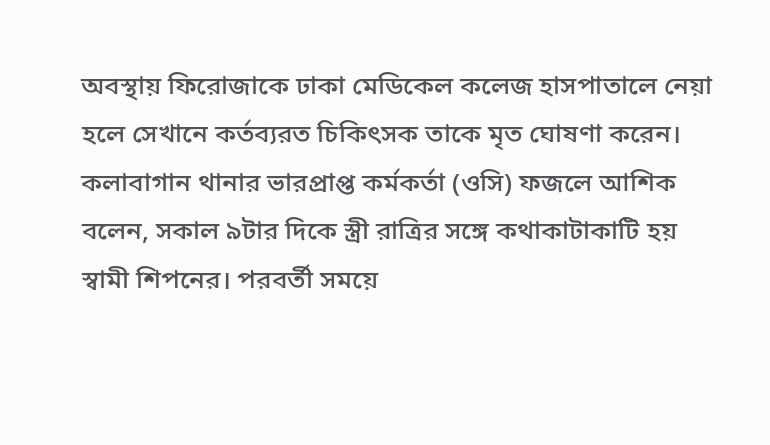অবস্থায় ফিরোজাকে ঢাকা মেডিকেল কলেজ হাসপাতালে নেয়া হলে সেখানে কর্তব্যরত চিকিৎসক তাকে মৃত ঘোষণা করেন।
কলাবাগান থানার ভারপ্রাপ্ত কর্মকর্তা (ওসি) ফজলে আশিক বলেন, সকাল ৯টার দিকে স্ত্রী রাত্রির সঙ্গে কথাকাটাকাটি হয় স্বামী শিপনের। পরবর্তী সময়ে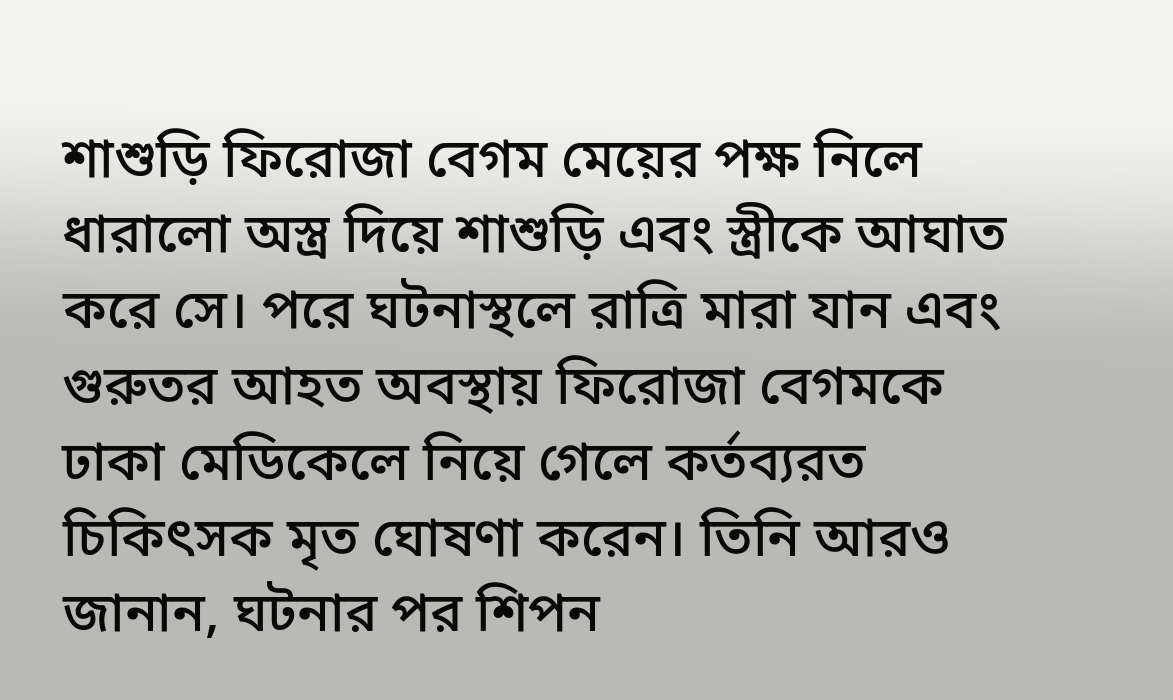শাশুড়ি ফিরোজা বেগম মেয়ের পক্ষ নিলে ধারালো অস্ত্র দিয়ে শাশুড়ি এবং স্ত্রীকে আঘাত করে সে। পরে ঘটনাস্থলে রাত্রি মারা যান এবং গুরুতর আহত অবস্থায় ফিরোজা বেগমকে ঢাকা মেডিকেলে নিয়ে গেলে কর্তব্যরত চিকিৎসক মৃত ঘোষণা করেন। তিনি আরও জানান, ঘটনার পর শিপন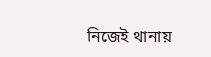নিজেই থানায়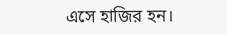এসে হাজির হন।